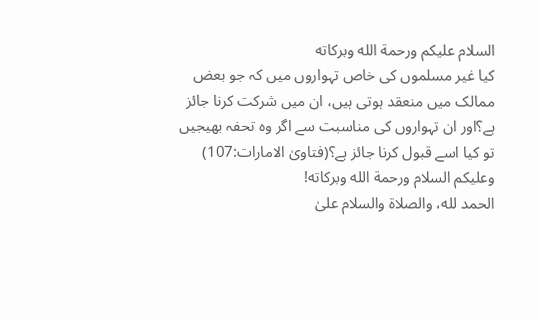السلام عليكم ورحمة الله وبركاته
کیا غیر مسلموں کی خاص تہواروں میں کہ جو بعض ممالک میں منعقد ہوتی ہیں، ان میں شرکت کرنا جائز ہے؟اور ان تہواروں کی مناسبت سے اگر وہ تحفہ بھیجیں تو کیا اسے قبول کرنا جائز ہے؟(فتاویٰ الامارات:107)
وعلیکم السلام ورحمة الله وبرکاته!
الحمد لله، والصلاة والسلام علىٰ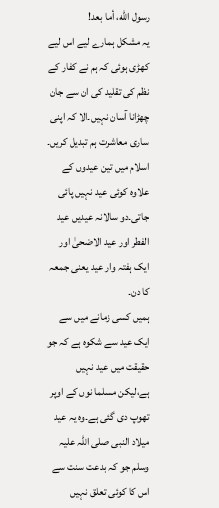رسول الله، أما بعد!
یہ مشکل ہمارے لیے اس لیے کھڑی ہوئی کہ ہم نے کفار کے نظم کی تقلید کی ان سے جان چھڑانا آسان نہیں۔الا کہ اپنی ساری معاشرت ہم تبدیل کریں۔
اسلام میں تین عیدوں کے علاوہ کوئی عید نہیں پائی جاتی۔دو سالانہ عیدیں عید الفطر اور عید الاضحیٰ اور ایک ہفتہ وار عید یعنی جمعہ کا دن۔
ہمیں کسی زمانے میں سے ایک عید سے شکوہ ہے کہ جو حقیقت میں عید نہیں ہے،لیکن مسلما نوں کے اوپر تھوپ دی گئی ہے۔وہ یہ عید میلاد النبی صلی اللہ علیہ وسلم جو کہ بدعت سنت سے اس کا کوئی تعلق نہیں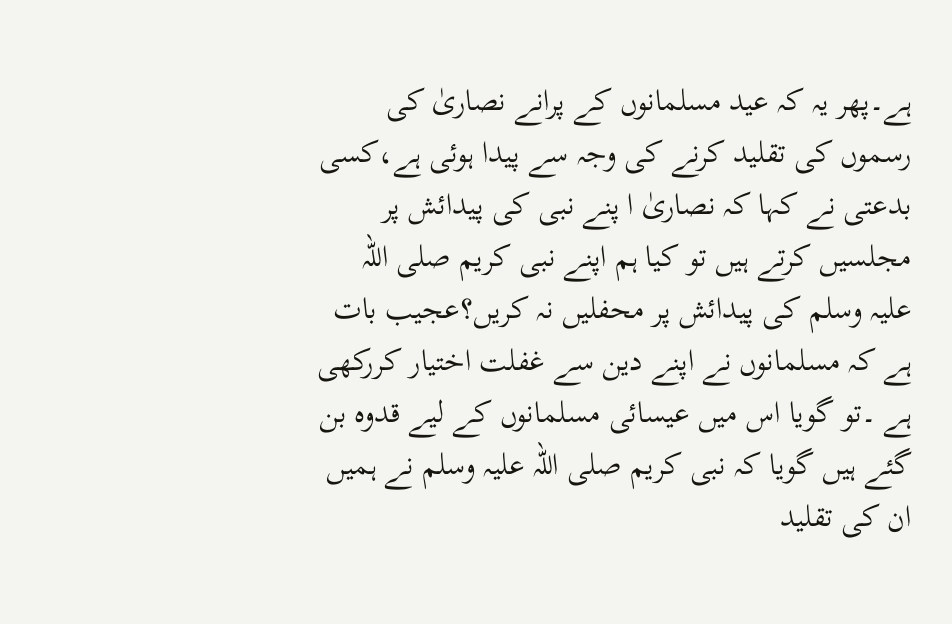ہے۔پھر یہ کہ عید مسلمانوں کے پرانے نصاریٰ کی رسموں کی تقلید کرنے کی وجہ سے پیدا ہوئی ہے،کسی بدعتی نے کہا کہ نصاریٰ ا پنے نبی کی پیدائش پر مجلسیں کرتے ہیں تو کیا ہم اپنے نبی کریم صلی اللہ علیہ وسلم کی پیدائش پر محفلیں نہ کریں؟عجیب بات ہے کہ مسلمانوں نے اپنے دین سے غفلت اختیار کررکھی ہے ۔تو گویا اس میں عیسائی مسلمانوں کے لیے قدوہ بن گئے ہیں گویا کہ نبی کریم صلی اللہ علیہ وسلم نے ہمیں ان کی تقلید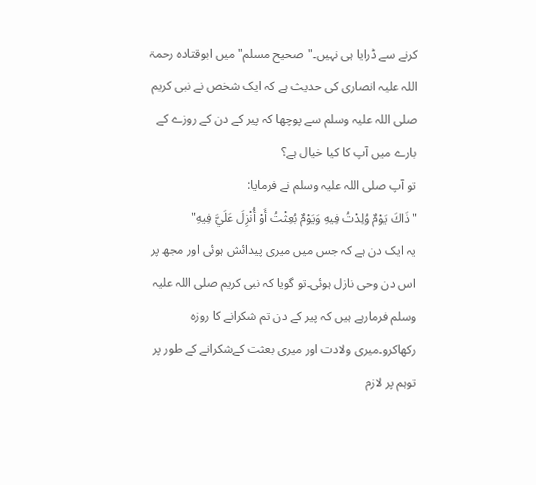کرنے سے ڈرایا ہی نہیں۔"صحیح مسلم" میں ابوقتادہ رحمۃ اللہ علیہ انصاری کی حدیث ہے کہ ایک شخص نے نبی کریم صلی اللہ علیہ وسلم سے پوچھا کہ پیر کے دن کے روزے کے بارے میں آپ کا کیا خیال ہے؟
تو آپ صلی اللہ علیہ وسلم نے فرمایا:
"ذَاكَ يَوْمٌ وُلِدْتُ فِيهِ وَيَوْمٌ بُعِثْتُ أَوْ أُنْزِلَ عَلَيَّ فِيهِ"
یہ ایک دن ہے کہ جس میں میری پیدائش ہوئی اور مجھ پر اس دن وحی نازل ہوئی۔تو گویا کہ نبی کریم صلی اللہ علیہ وسلم فرمارہے ہیں کہ پیر کے دن تم شکرانے کا روزہ رکھاکرو۔میری ولادت اور میری بعثت کےشکرانے کے طور پر توہم پر لازم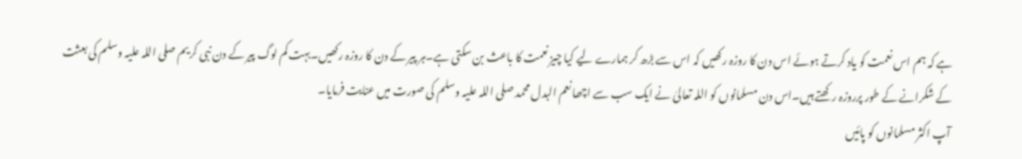ہے کہ ہم اس نعمت کو یاد کرتے ہوئے اس دن کا روزہ رکھیں کہ اس سے بڑھ کر ہمارے لیے کیا چیز نعمت کا باعث بن سکتی ہے۔ہر پیر کے دن کا روزہ رکھیں۔بہت کم لوگ پیر کے دن نبی کریم صلی اللہ علیہ وسلم کی بعثت کے شکرانے کے طور پرروزہ رکھتے ہیں۔اس دن مسلمانوں کو اللہ تعالیٰ نے ایک سب سے اچھا نعم البدل محمد صلی اللہ علیہ وسلم کی صورت میں عنایت فرمایا۔
آپ اکثر مسلمانوں کو پائیں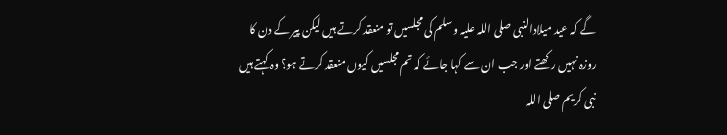گے کہ عید میلادالنبی صلی اللہ علیہ وسلم کی مجلسیں تو منعقد کرتے ہیں لیکن پیر کے دن کا روزہ نہیں رکھتے اور جب ان سے کہا جائے کہ تم مجلسیں کیوں منعقد کرتے ہو؟ وہ کہتے ہیں نبی کریم صلی اللہ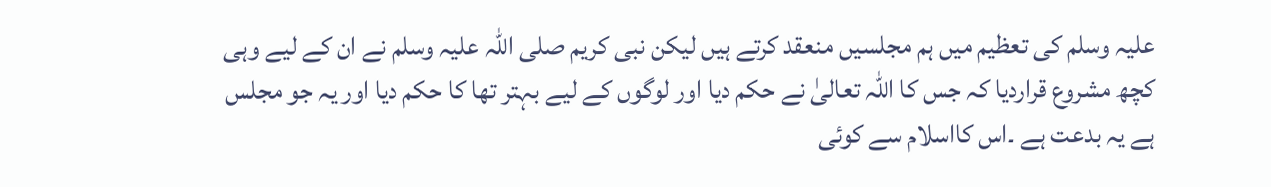علیہ وسلم کی تعظیم میں ہم مجلسیں منعقد کرتے ہیں لیکن نبی کریم صلی اللہ علیہ وسلم نے ان کے لیے وہی کچھ مشروع قراردیا کہ جس کا اللہ تعالیٰ نے حکم دیا اور لوگوں کے لیے بہتر تھا کا حکم دیا اور یہ جو مجلس ہے یہ بدعت ہے ۔اس کااسلام سے کوئی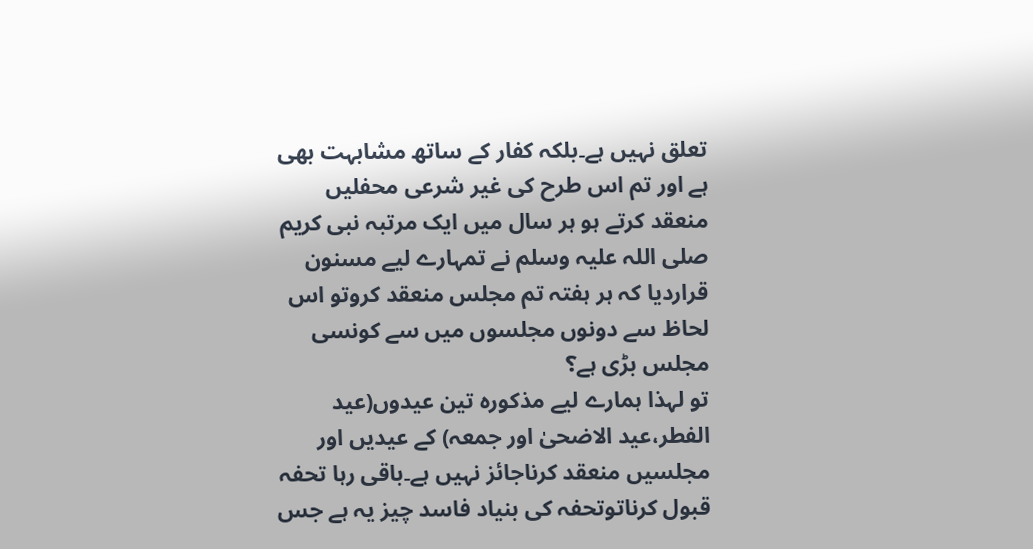تعلق نہیں ہے۔بلکہ کفار کے ساتھ مشابہت بھی ہے اور تم اس طرح کی غیر شرعی محفلیں منعقد کرتے ہو ہر سال میں ایک مرتبہ نبی کریم صلی اللہ علیہ وسلم نے تمہارے لیے مسنون قراردیا کہ ہر ہفتہ تم مجلس منعقد کروتو اس لحاظ سے دونوں مجلسوں میں سے کونسی مجلس بڑی ہے؟
تو لہذا ہمارے لیے مذکورہ تین عیدوں(عید الفطر،عید الاضحیٰ اور جمعہ) کے عیدیں اور مجلسیں منعقد کرناجائز نہیں ہے۔باقی رہا تحفہ قبول کرناتوتحفہ کی بنیاد فاسد چیز یہ ہے جس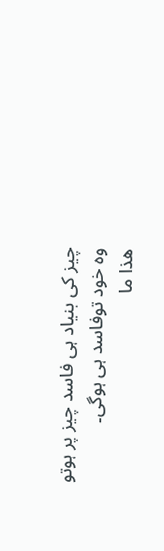چیز کی بنیاد ہی فاسد چیز پر ہوتو وہ خود توفاسد ہی ہوگی۔
ھذا ما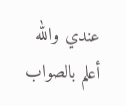عندي والله أعلم بالصواب